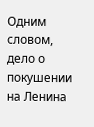Одним словом, дело о покушении на Ленина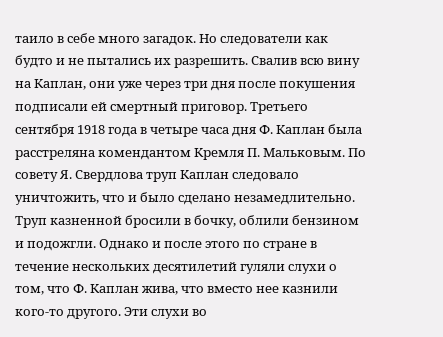таило в себе много загадок. Но следователи как будто и не пытались их разрешить. Свалив всю вину на Каплан, они уже через три дня после покушения подписали ей смертный приговор. Третьего сентября 1918 года в четыре часа дня Ф. Каплан была расстреляна комендантом Кремля П. Мальковым. По совету Я. Свердлова труп Каплан следовало уничтожить, что и было сделано незамедлительно. Труп казненной бросили в бочку, облили бензином и подожгли. Однако и после этого по стране в течение нескольких десятилетий гуляли слухи о том, что Ф. Каплан жива, что вместо нее казнили кого-то другого. Эти слухи во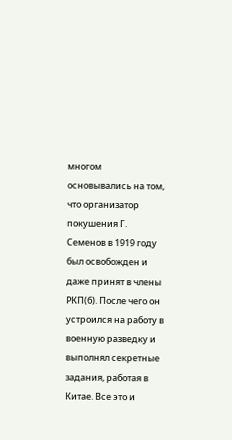многом основывались на том, что организатор покушения Г. Семенов в 1919 году был освобожден и даже принят в члены РКП(б). После чего он устроился на работу в военную разведку и выполнял секретные задания, работая в Китае. Все это и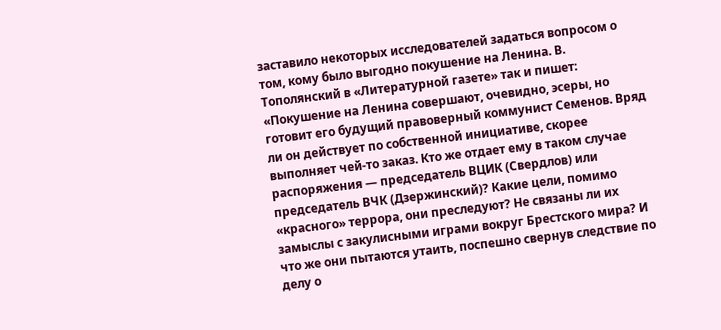заставило некоторых исследователей задаться вопросом о том, кому было выгодно покушение на Ленина. В. Тополянский в «Литературной газете» так и пишет: «Покушение на Ленина совершают, очевидно, эсеры, но готовит его будущий правоверный коммунист Семенов. Вряд ли он действует по собственной инициативе, скорее выполняет чей-то заказ. Кто же отдает ему в таком случае распоряжения — председатель ВЦИК (Свердлов) или председатель ВЧК (Дзержинский)? Какие цели, помимо «красного» террора, они преследуют? Не связаны ли их замыслы с закулисными играми вокруг Брестского мира? И что же они пытаются утаить, поспешно свернув следствие по делу о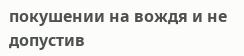покушении на вождя и не допустив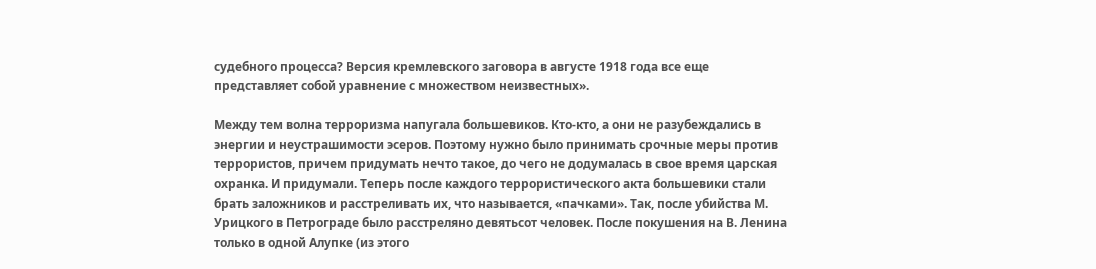судебного процесса? Версия кремлевского заговора в августе 1918 года все еще представляет собой уравнение с множеством неизвестных».

Между тем волна терроризма напугала большевиков. Кто-кто, а они не разубеждались в энергии и неустрашимости эсеров. Поэтому нужно было принимать срочные меры против террористов, причем придумать нечто такое, до чего не додумалась в свое время царская охранка. И придумали. Теперь после каждого террористического акта большевики стали брать заложников и расстреливать их, что называется, «пачками». Так, после убийства М. Урицкого в Петрограде было расстреляно девятьсот человек. После покушения на В. Ленина только в одной Алупке (из этого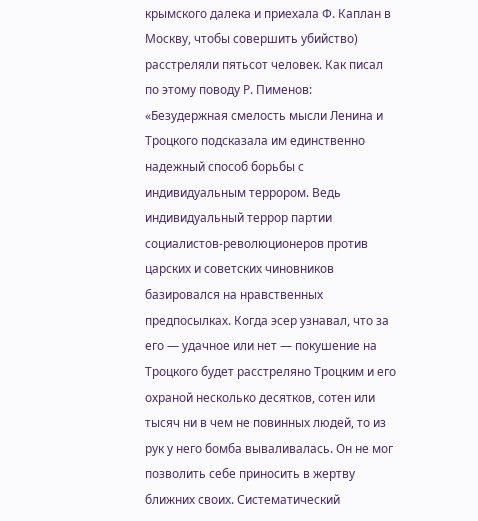крымского далека и приехала Ф. Каплан в Москву, чтобы совершить убийство) расстреляли пятьсот человек. Как писал по этому поводу Р. Пименов: «Безудержная смелость мысли Ленина и Троцкого подсказала им единственно надежный способ борьбы с индивидуальным террором. Ведь индивидуальный террор партии социалистов-революционеров против царских и советских чиновников базировался на нравственных предпосылках. Когда эсер узнавал, что за его — удачное или нет — покушение на Троцкого будет расстреляно Троцким и его охраной несколько десятков, сотен или тысяч ни в чем не повинных людей, то из рук у него бомба вываливалась. Он не мог позволить себе приносить в жертву ближних своих. Систематический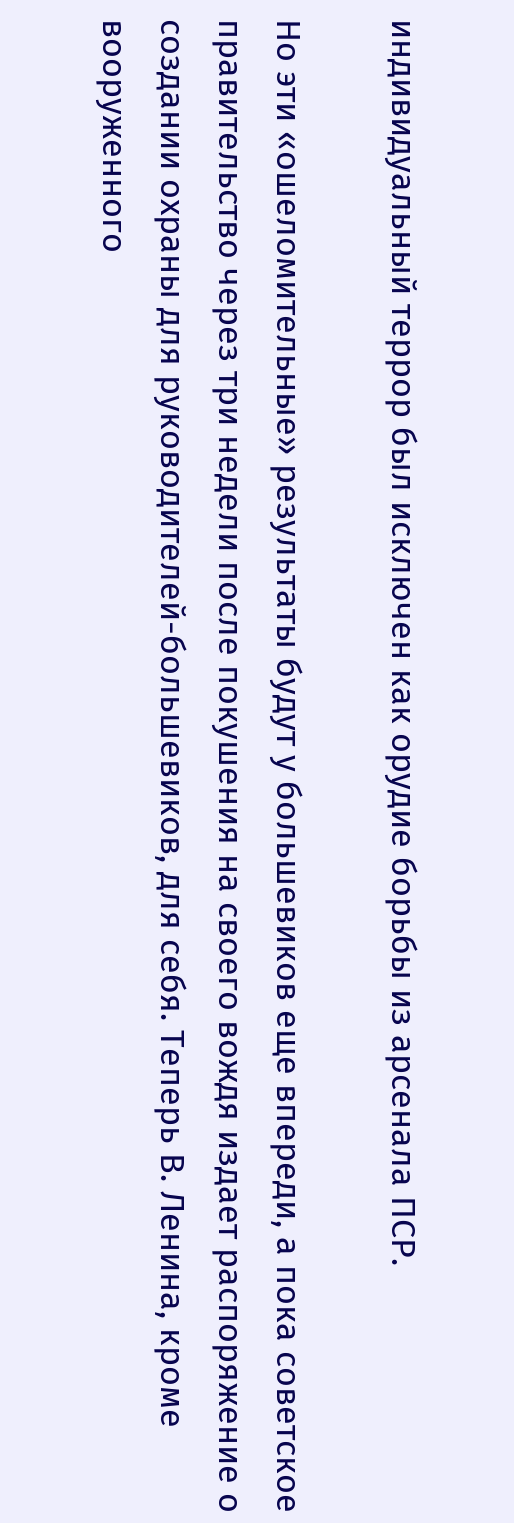индивидуальный террор был исключен как орудие борьбы из арсенала ПСР.

Но эти «ошеломительные» результаты будут у большевиков еще впереди, а пока советское правительство через три недели после покушения на своего вождя издает распоряжение о создании охраны для руководителей-большевиков, для себя. Теперь В. Ленина, кроме вооруженного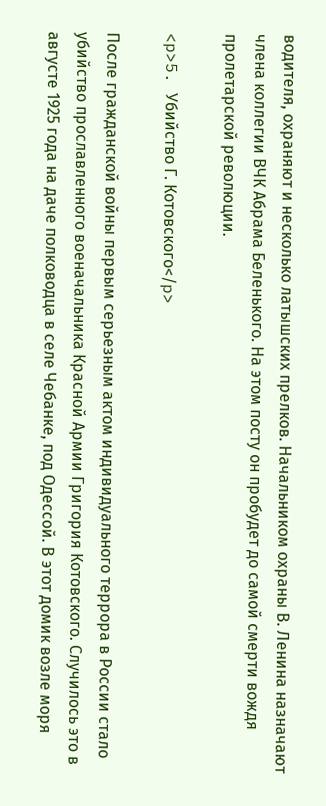водителя, охраняют и несколько латышских прелков. Начальником охраны В. Ленина назначают члена коллегии ВЧК Абрама Беленького. На этом посту он пробудет до самой смерти вождя пролетарской революции.

<p>5. Убийство Г. Котовского</p>

После гражданской войны первым серьезным актом индивидуального террора в России стало убийство прославленного военачальника Красной Армии Григория Котовского. Случилось это в августе 1925 года на даче полководца в селе Чебанке, под Одессой. В этот домик возле моря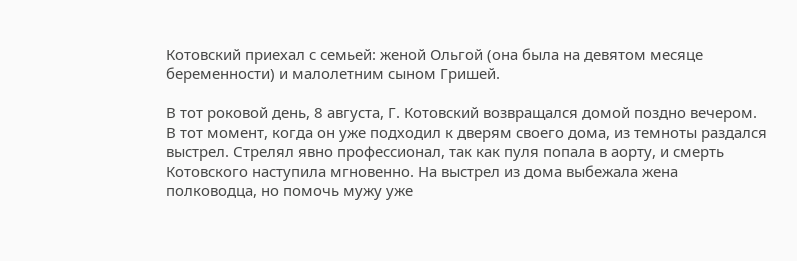Котовский приехал с семьей: женой Ольгой (она была на девятом месяце беременности) и малолетним сыном Гришей.

В тот роковой день, 8 августа, Г. Котовский возвращался домой поздно вечером. В тот момент, когда он уже подходил к дверям своего дома, из темноты раздался выстрел. Стрелял явно профессионал, так как пуля попала в аорту, и смерть Котовского наступила мгновенно. На выстрел из дома выбежала жена полководца, но помочь мужу уже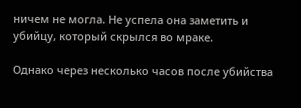ничем не могла. Не успела она заметить и убийцу, который скрылся во мраке.

Однако через несколько часов после убийства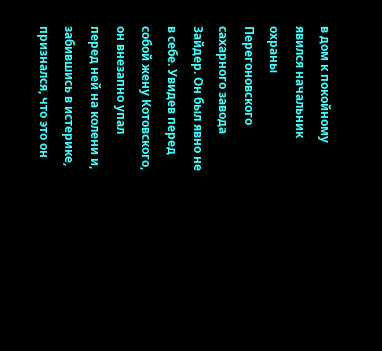в дом к покойному явился начальник охраны Перегоновского сахарного завода Зайдер. Он был явно не в себе. Увидев перед собой жену Котовского, он внезапно упал перед ней на колени и, забившись в истерике, признался, что это он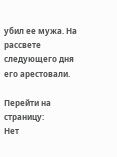убил ее мужа. На рассвете следующего дня его арестовали.

Перейти на страницу:
Нет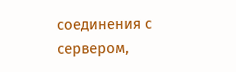соединения с сервером,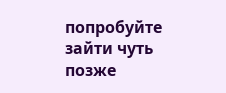попробуйте зайти чуть позже